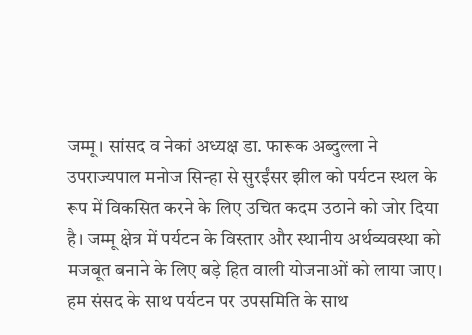जम्मू। सांसद व नेकां अध्यक्ष डा. फारूक अब्दुल्ला ने उपराज्यपाल मनोज सिन्हा से सुरईंसर झील को पर्यटन स्थल के रूप में विकसित करने के लिए उचित कदम उठाने को जोर दिया है। जम्मू क्षेत्र में पर्यटन के विस्तार और स्थानीय अर्थव्यवस्था को मजबूत बनाने के लिए बड़े हित वाली योजनाओं को लाया जाए। हम संसद के साथ पर्यटन पर उपसमिति के साथ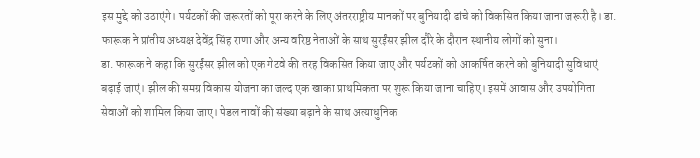इस मुद्दे को उठाएंगे। पर्यटकों की जरूरतों को पूरा करने के लिए अंतरराष्ट्रीय मानकों पर बुनियादी ढांचे को विकसित किया जाना जरूरी है। डा. फारूक ने प्रांतीय अध्यक्ष देवेंद्र सिंह राणा और अन्य वरिष्ठ नेताओं के साथ सुरईंसर झील दौरे के दौरान स्थानीय लोगों को सुना।
डा. फारूक ने कहा कि सुरईंसर झील को एक गेटवे की तरह विकसित किया जाए और पर्यटकों को आकर्षित करने को बुनियादी सुविधाएं बढ़ाई जाएं। झील की समग्र विकास योजना का जल्द एक खाका प्राथमिकता पर शुरू किया जाना चाहिए। इसमें आवास और उपयोगिता सेवाओं को शामिल किया जाए। पेडल नावों की संख्या बढ़ाने के साथ अत्याधुनिक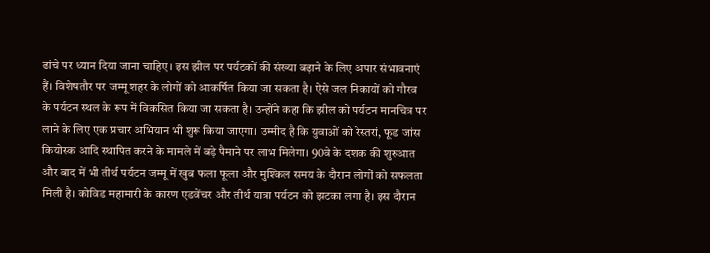ढांचे पर ध्यान दिया जाना चाहिए। इस झील पर पर्यटकों की संख्या बढ़ाने के लिए अपार संभावनाएं हैं। विशेषतौर पर जम्मू शहर के लोगों को आकर्षित किया जा सकता है। ऐसे जल निकायों को गौरव के पर्यटन स्थल के रूप में विकसित किया जा सकता है। उन्होंने कहा कि झील को पर्यटन मानचित्र पर लाने के लिए एक प्रचार अभियान भी शुरू किया जाएगा। उम्मीद है कि युवाओं को रेस्तरां, फूड जांस कियोस्क आदि स्थापित करने के मामले में बड़े पैमाने पर लाभ मिलेगा। 90वे के दशक की शुरुआत और बाद में भी तीर्थ पर्यटन जम्मू में खुब फला फूला और मुश्किल समय के दौरान लोगों को सफलता मिली है। कोविड महामारी के कारण एडवेंचर और तीर्थ यात्रा पर्यटन को झटका लगा है। इस दौरान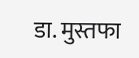डा. मुस्तफा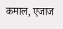कमाल, एजाज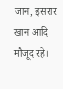जान, इसरार खान आदि मौजूद रहे।